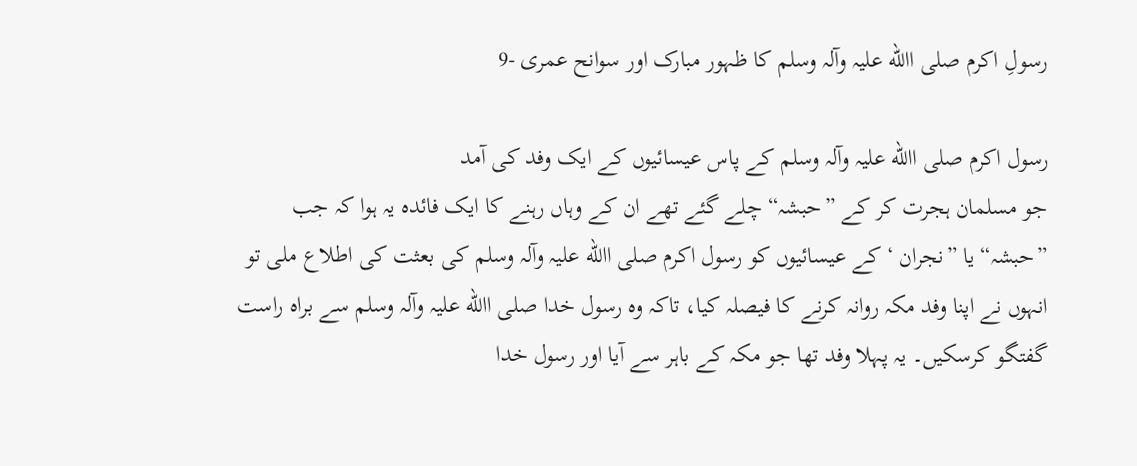رسولِ اکرم صلی االله علیہ وآلہ وسلم کا ظہور مبارک اور سوانح عمری -9

رسول اکرم صلی االله علیہ وآلہ وسلم کے پاس عیسائیوں کے ایک وفد کی آمد
جو مسلمان ہجرت کر کے ”حبشہ“ چلے گئے تھے ان کے وہاں رہنے کا ایک فائدہ یہ ہوا کہ جب ”حبشہ“ یا ”نجران ‘ کے عیسائیوں کو رسول اکرم صلی االله علیہ وآلہ وسلم کی بعثت کی اطلاع ملی تو انہوں نے اپنا وفد مکہ روانہ کرنے کا فیصلہ کیا، تاکہ وہ رسول خدا صلی االله علیہ وآلہ وسلم سے براہ راست گفتگو کرسکیں۔ یہ پہلا وفد تھا جو مکہ کے باہر سے آیا اور رسول خدا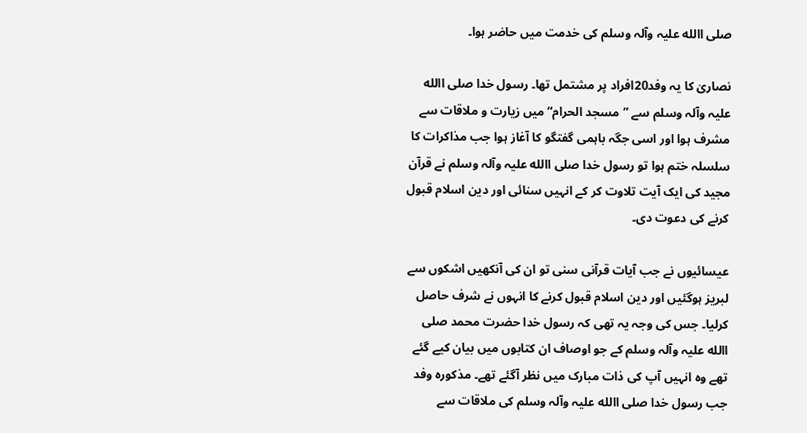صلی االله علیہ وآلہ وسلم کی خدمت میں حاضر ہوا۔

نصاریٰ کا یہ وفد20افراد پر مشتمل تھا۔ رسول خدا صلی االله علیہ وآلہ وسلم سے ”مسجد الحرام“ میں زیارت و ملاقات سے مشرف ہوا اور اسی جگہ باہمی گفتگو کا آغاز ہوا جب مذاکرات کا سلسلہ ختم ہوا تو رسول خدا صلی االله علیہ وآلہ وسلم نے قرآن مجید کی ایک آیت تلاوت کر کے انہیں سنائی اور دین اسلام قبول کرنے کی دعوت دی۔

عیسائیوں نے جب آیات قرآنی سنی تو ان کی آنکھیں اشکوں سے لبریز ہوگئیں اور دین اسلام قبول کرنے کا انہوں نے شرف حاصل کرلیا۔ جس کی وجہ یہ تھی کہ رسول خدا حضرت محمد صلی االله علیہ وآلہ وسلم کے جو اوصاف ان کتابوں میں بیان کیے گئے تھے وہ انہیں آپ کی ذات مبارک میں نظر آگئے تھے۔ مذکورہ وفد جب رسول خدا صلی االله علیہ وآلہ وسلم کی ملاقات سے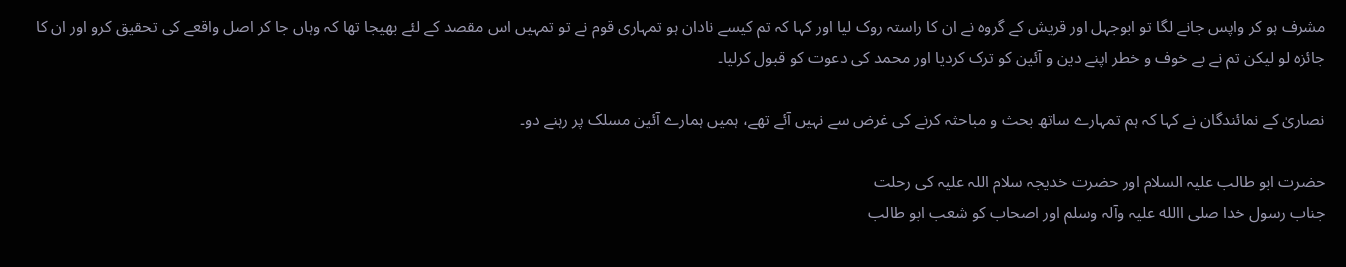مشرف ہو کر واپس جانے لگا تو ابوجہل اور قریش کے گروہ نے ان کا راستہ روک لیا اور کہا کہ تم کیسے نادان ہو تمہاری قوم نے تو تمہیں اس مقصد کے لئے بھیجا تھا کہ وہاں جا کر اصل واقعے کی تحقیق کرو اور ان کا جائزہ لو لیکن تم نے بے خوف و خطر اپنے دین و آئین کو ترک کردیا اور محمد کی دعوت کو قبول کرلیا۔

نصاریٰ کے نمائندگان نے کہا کہ ہم تمہارے ساتھ بحث و مباحثہ کرنے کی غرض سے نہیں آئے تھے، ہمیں ہمارے آئین مسلک پر رہنے دو۔

حضرت ابو طالب علیہ السلام اور حضرت خدیجہ سلام اللہ علیہ کی رحلت
جناب رسول خدا صلی االله علیہ وآلہ وسلم اور اصحاب کو شعب ابو طالب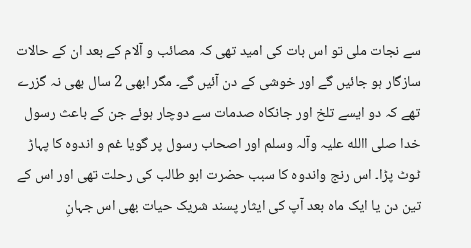سے نجات ملی تو اس بات کی امید تھی کہ مصائب و آلام کے بعد ان کے حالات سازگار ہو جائیں گے اور خوشی کے دن آئیں گے۔ مگر ابھی 2 سال بھی نہ گزرے تھے کہ دو ایسے تلخ اور جانکاہ صدمات سے دوچار ہوئے جن کے باعث رسول خدا صلی االله علیہ وآلہ وسلم اور اصحاب رسول پر گویا غم و اندوہ کا پہاڑ ٹوٹ پڑا۔ اس رنج واندوہ کا سبب حضرت ابو طالب کی رحلت تھی اور اس کے تین دن یا ایک ماہ بعد آپ کی ایثار پسند شریک حیات بھی اس جہانِ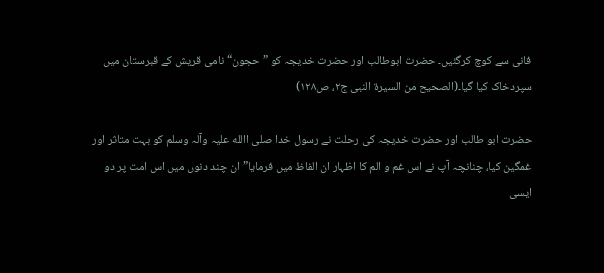فانی سے کوچ کرگئیں۔ حضرت ابوطالب اور حضرت خدیجہ کو ”حجون“ نامی قریش کے قبرستان میں سپردخاک کیا گیا۔(الصحیح من السیرة النبی ج۲، ص۱۲۸)

حضرت ابو طالب اور حضرت خدیجہ کی رحلت نے رسول خدا صلی االله علیہ وآلہ وسلم کو بہت متاثر اور غمگین کیا، چنانچہ آپ نے اس غم و الم کا اظہار ان الفاظ میں فرمایا”ان چند دنوں میں اس امت پر دو ایسی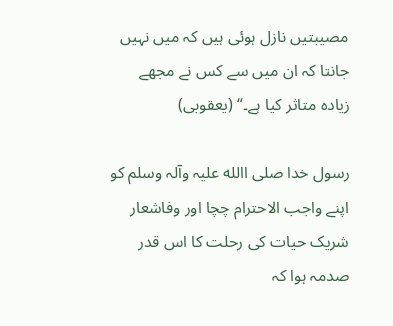مصیبتیں نازل ہوئی ہیں کہ میں نہیں جانتا کہ ان میں سے کس نے مجھے زیادہ متاثر کیا ہے۔“ (یعقوبی)

رسول خدا صلی االله علیہ وآلہ وسلم کو اپنے واجب الاحترام چچا اور وفاشعار شریک حیات کی رحلت کا اس قدر صدمہ ہوا کہ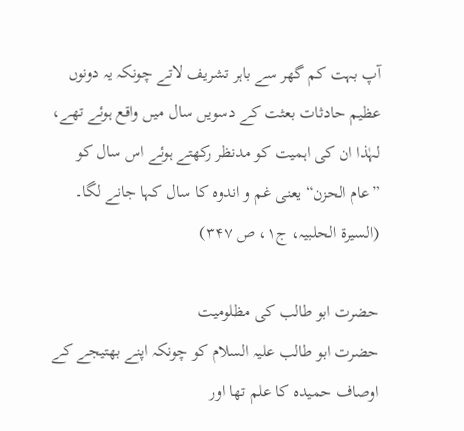آپ بہت کم گھر سے باہر تشریف لاتے چونکہ یہ دونوں عظیم حادثات بعثت کے دسویں سال میں واقع ہوئے تھے، لہٰذا ان کی اہمیت کو مدنظر رکھتے ہوئے اس سال کو ”عام الحزن“ یعنی غم و اندوہ کا سال کہا جانے لگا۔ (السیرة الحلبیہ، ج۱، ص ۳۴۷)

حضرت ابو طالب کی مظلومیت
حضرت ابو طالب علیہ السلام کو چونکہ اپنے بھتیجے کے اوصاف حمیدہ کا علم تھا اور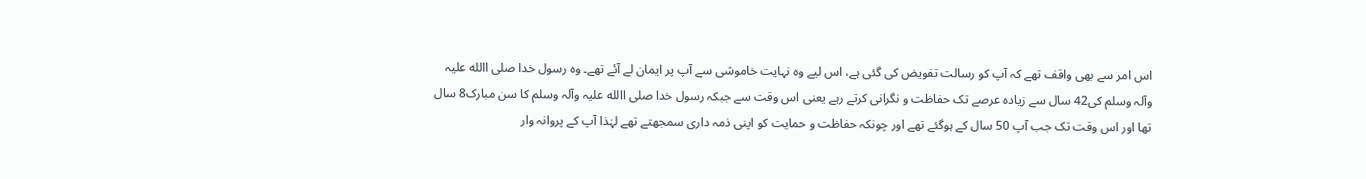اس امر سے بھی واقف تھے کہ آپ کو رسالت تفویض کی گئی ہے، اس لیے وہ نہایت خاموشی سے آپ پر ایمان لے آئے تھے۔ وہ رسول خدا صلی االله علیہ وآلہ وسلم کی42 سال سے زیادہ عرصے تک حفاظت و نگرانی کرتے رہے یعنی اس وقت سے جبکہ رسول خدا صلی االله علیہ وآلہ وسلم کا سن مبارک8 سال تھا اور اس وقت تک جب آپ 50 سال کے ہوگئے تھے اور چونکہ حفاظت و حمایت کو اپنی ذمہ داری سمجھتے تھے لہٰذا آپ کے پروانہ وار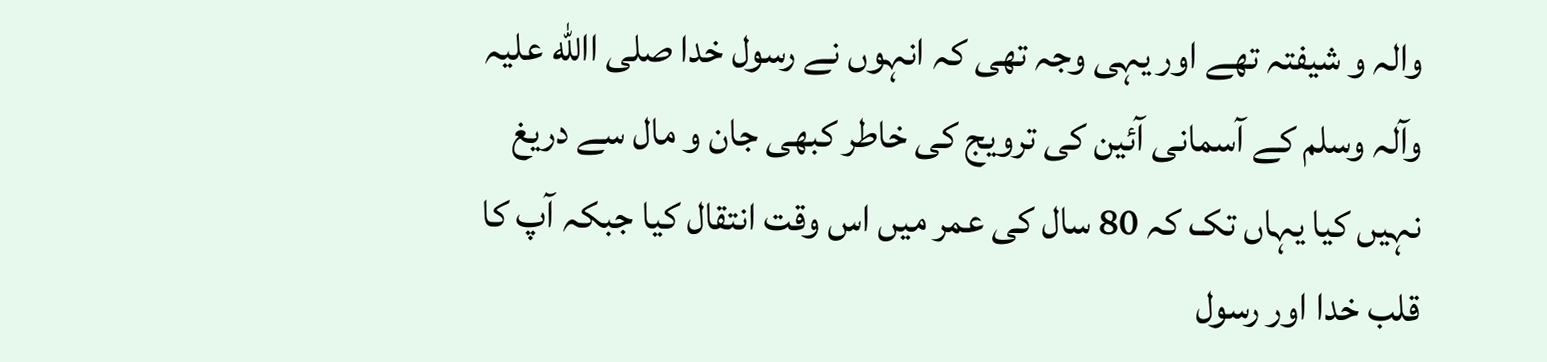والہ و شیفتہ تھے اور یہی وجہ تھی کہ انہوں نے رسول خدا صلی االله علیہ وآلہ وسلم کے آسمانی آئین کی ترویج کی خاطر کبھی جان و مال سے دریغ نہیں کیا یہاں تک کہ 80 سال کی عمر میں اس وقت انتقال کیا جبکہ آپ کا قلب خدا اور رسول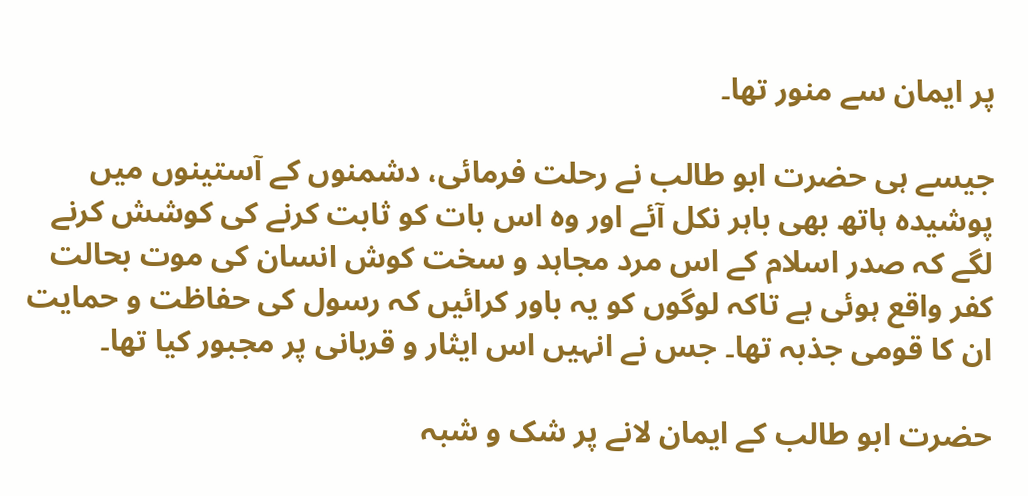پر ایمان سے منور تھا۔

جیسے ہی حضرت ابو طالب نے رحلت فرمائی، دشمنوں کے آستینوں میں پوشیدہ ہاتھ بھی باہر نکل آئے اور وہ اس بات کو ثابت کرنے کی کوشش کرنے لگے کہ صدر اسلام کے اس مرد مجاہد و سخت کوش انسان کی موت بحالت کفر واقع ہوئی ہے تاکہ لوگوں کو یہ باور کرائیں کہ رسول کی حفاظت و حمایت ان کا قومی جذبہ تھا۔ جس نے انہیں اس ایثار و قربانی پر مجبور کیا تھا۔

حضرت ابو طالب کے ایمان لانے پر شک و شبہ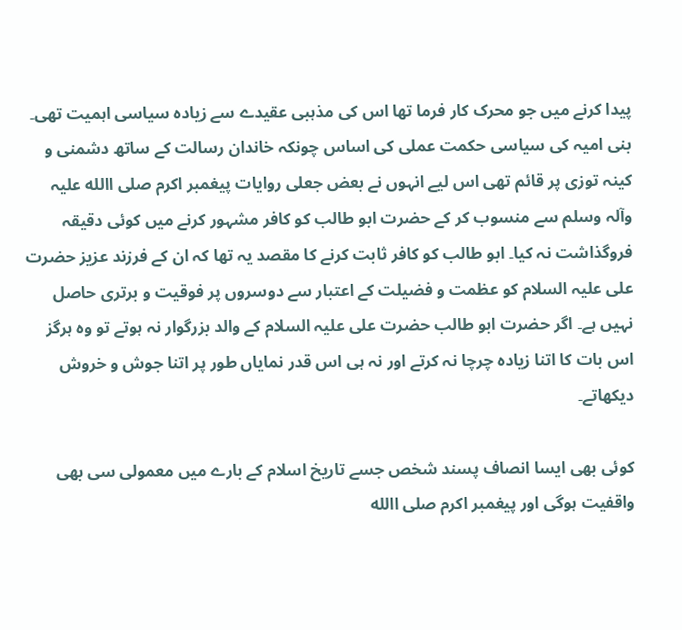پیدا کرنے میں جو محرک کار فرما تھا اس کی مذہبی عقیدے سے زیادہ سیاسی اہمیت تھی۔ بنی امیہ کی سیاسی حکمت عملی کی اساس چونکہ خاندان رسالت کے ساتھ دشمنی و کینہ توزی پر قائم تھی اس لیے انہوں نے بعض جعلی روایات پیغمبر اکرم صلی االله علیہ وآلہ وسلم سے منسوب کر کے حضرت ابو طالب کو کافر مشہور کرنے میں کوئی دقیقہ فروگذاشت نہ کیا۔ ابو طالب کو کافر ثابت کرنے کا مقصد یہ تھا کہ ان کے فرزند عزیز حضرت علی علیہ السلام کو عظمت و فضیلت کے اعتبار سے دوسروں پر فوقیت و برتری حاصل نہیں ہے۔ اگر حضرت ابو طالب حضرت علی علیہ السلام کے والد بزرگوار نہ ہوتے تو وہ ہرگز اس بات کا اتنا زیادہ چرچا نہ کرتے اور نہ ہی اس قدر نمایاں طور پر اتنا جوش و خروش دیکھاتے۔

کوئی بھی ایسا انصاف پسند شخص جسے تاریخ اسلام کے بارے میں معمولی سی بھی واقفیت ہوگی اور پیغمبر اکرم صلی االله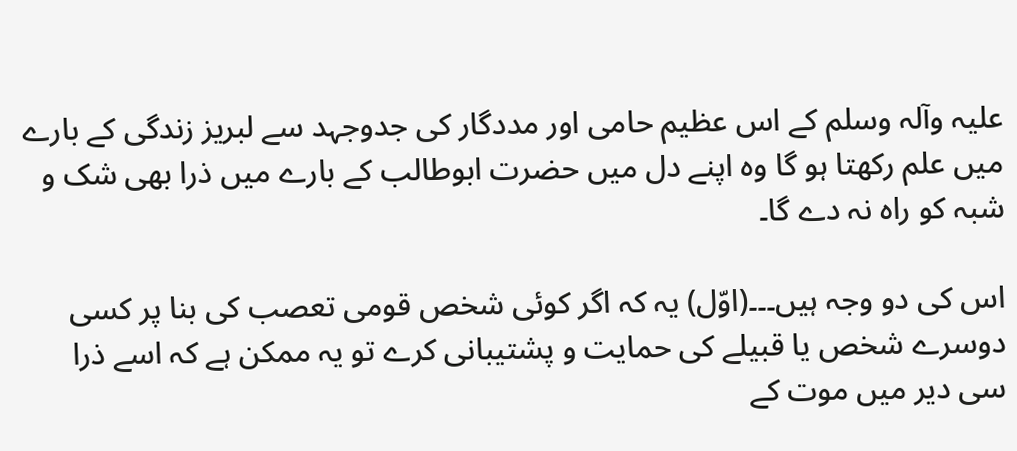علیہ وآلہ وسلم کے اس عظیم حامی اور مددگار کی جدوجہد سے لبریز زندگی کے بارے میں علم رکھتا ہو گا وہ اپنے دل میں حضرت ابوطالب کے بارے میں ذرا بھی شک و شبہ کو راہ نہ دے گا۔

اس کی دو وجہ ہیں۔۔۔(اوّل) یہ کہ اگر کوئی شخص قومی تعصب کی بنا پر کسی دوسرے شخص یا قبیلے کی حمایت و پشتیبانی کرے تو یہ ممکن ہے کہ اسے ذرا سی دیر میں موت کے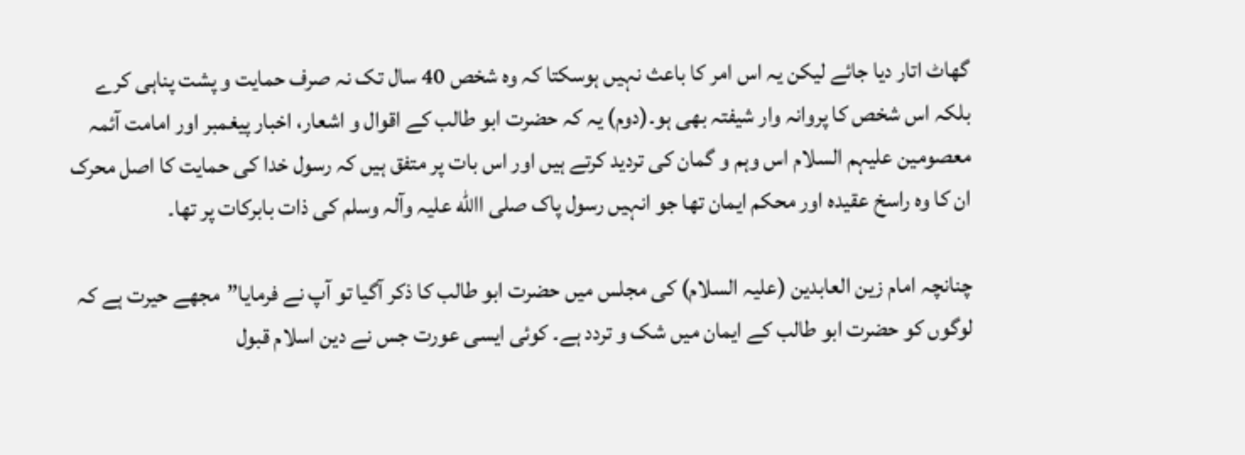گھاٹ اتار دیا جائے لیکن یہ اس امر کا باعث نہیں ہوسکتا کہ وہ شخص 40 سال تک نہ صرف حمایت و پشت پناہی کرے بلکہ اس شخص کا پروانہ وار شیفتہ بھی ہو۔(دوم) یہ کہ حضرت ابو طالب کے اقوال و اشعار، اخبار پیغمبر اور امامت آئمہ معصومین علیہم السلام اس وہم و گمان کی تردید کرتے ہیں اور اس بات پر متفق ہیں کہ رسول خدا کی حمایت کا اصل محرک ان کا وہ راسخ عقیدہ اور محکم ایمان تھا جو انہیں رسول پاک صلی االله علیہ وآلہ وسلم کی ذات بابرکات پر تھا۔

چنانچہ امام زین العابدین (علیہ السلام) کی مجلس میں حضرت ابو طالب کا ذکر آگیا تو آپ نے فرمایا”مجھے حیرت ہے کہ لوگوں کو حضرت ابو طالب کے ایمان میں شک و تردد ہے۔ کوئی ایسی عورت جس نے دین اسلام قبول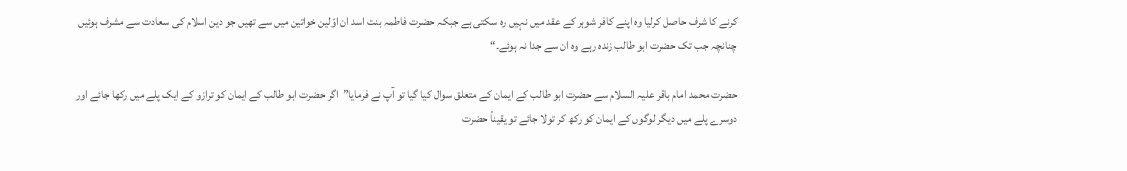کرنے کا شرف حاصل کرلیا وہ اپنے کافر شوہر کے عقد میں نہیں رہ سکتی ہے جبکہ حضرت فاطمہ بنت اسد ان اوّلین خواتین میں سے تھیں جو دین اسلام کی سعادت سے مشرف ہوئیں چنانچہ جب تک حضرت ابو طالب زندہ رہے وہ ان سے جدا نہ ہوئے۔“

حضرت محمد امام باقر علیہ السلام سے حضرت ابو طالب کے ایمان کے متعلق سوال کیا گیا تو آپ نے فرمایا”اگر حضرت ابو طالب کے ایمان کو ترازو کے ایک پلے میں رکھا جائے اور دوسرے پلے میں دیگر لوگوں کے ایمان کو رکھ کر تولا جائے تو یقیناً حضرت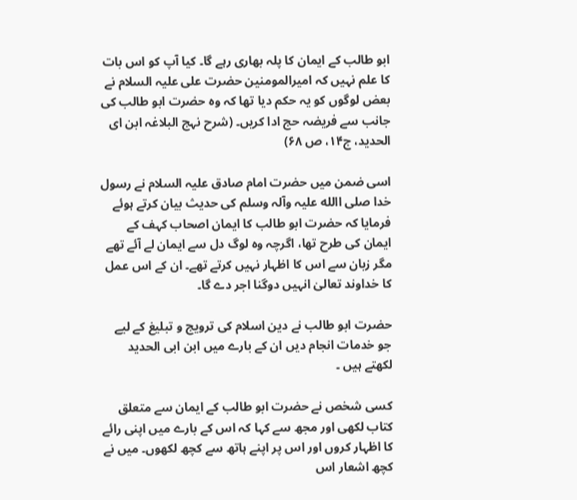ابو طالب کے ایمان کا پلہ بھاری رہے گا۔ کیا آپ کو اس بات کا علم نہیں کہ امیرالمومنین حضرت علی علیہ السلام نے بعض لوگوں کو یہ حکم دیا تھا کہ وہ حضرت ابو طالب کی جانب سے فریضہ حج ادا کریں۔ (شرح نہج البلاغہ ابن ای الحدید، ج۱۴، ص ۶۸)

اسی ضمن میں حضرت امام صادق علیہ السلام نے رسول خدا صلی االله علیہ وآلہ وسلم کی حدیث بیان کرتے ہوئے فرمایا کہ حضرت ابو طالب کا ایمان اصحاب کہف کے ایمان کی طرح تھا، اگرچہ وہ لوگ دل سے ایمان لے آئے تھے مگر زبان سے اس کا اظہار نہیں کرتے تھے۔ ان کے اس عمل کا خداوند تعالیٰ انہیں دوگنا اجر دے گا۔

حضرت ابو طالب نے دین اسلام کی ترویج و تبلیغ کے لیے جو خدمات انجام دیں ان کے بارے میں ابن ابی الحدید لکھتے ہیں ۔

کسی شخص نے حضرت ابو طالب کے ایمان سے متعلق کتاب لکھی اور مجھ سے کہا کہ اس کے بارے میں اپنی رائے کا اظہار کروں اور اس پر اپنے ہاتھ سے کچھ لکھوں۔ میں نے کچھ اشعار اس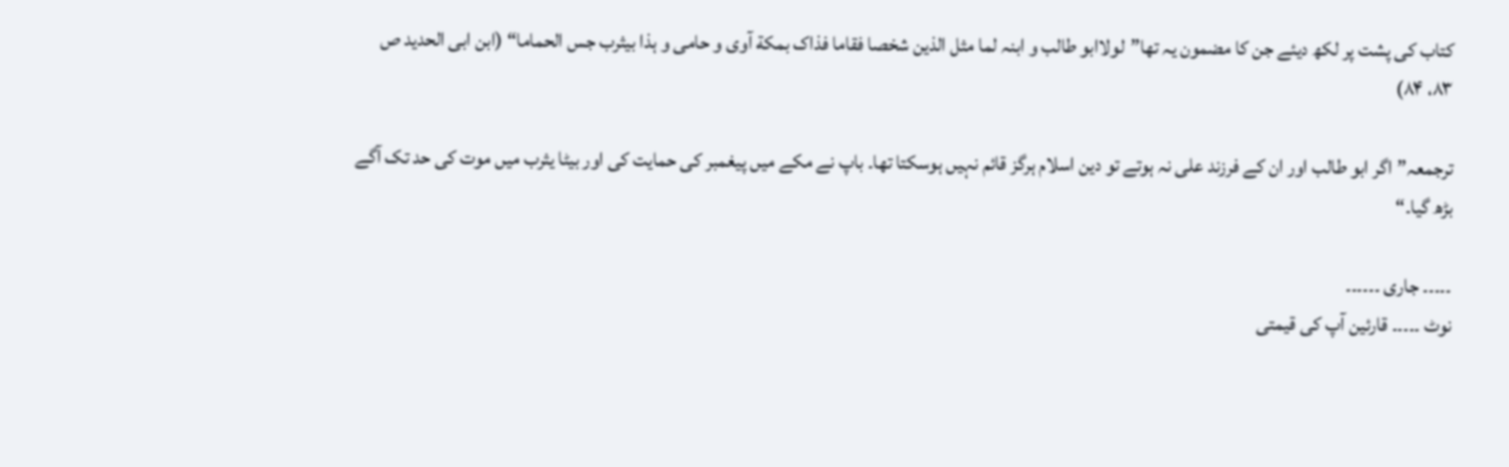کتاب کی پشت پر لکھ دیئے جن کا مضمون یہ تھا”لولاابو طالب و ابنہ لما مثل الذین شخصا فقاما فذاک بمکة آوی و حامی و ہذا بیثرب جس الحماما“ (ابن ابی الحدید ص ۸۳، ۸۴)

ترجمعہ”اگر ابو طالب اور ان کے فرزند علی نہ ہوتے تو دین اسلام ہرگز قائم نہیں ہوسکتا تھا۔ باپ نے مکے میں پیغمبر کی حمایت کی اور بیٹا یثرب میں موت کی حد تک آگے بڑھ گیا۔“

۔۔۔۔۔ جاری ۔۔۔۔۔۔
نوٹ ۔۔۔۔۔ قارئین آپ کی قیمتی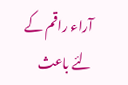آراء راقم کے لئے باعث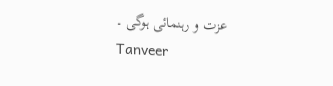عزت و رہنمائی ہوگی ۔
Tanveer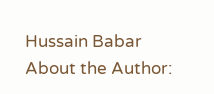Hussain Babar
About the Author: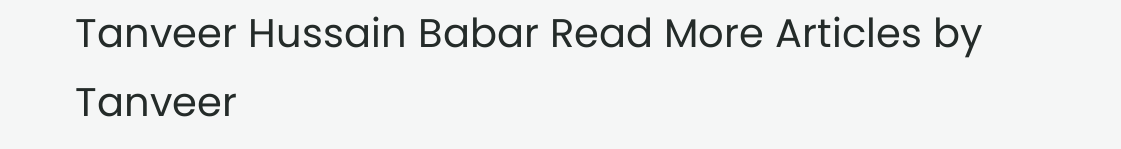Tanveer Hussain Babar Read More Articles by Tanveer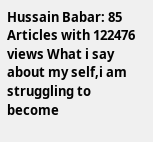Hussain Babar: 85 Articles with 122476 views What i say about my self,i am struggling to become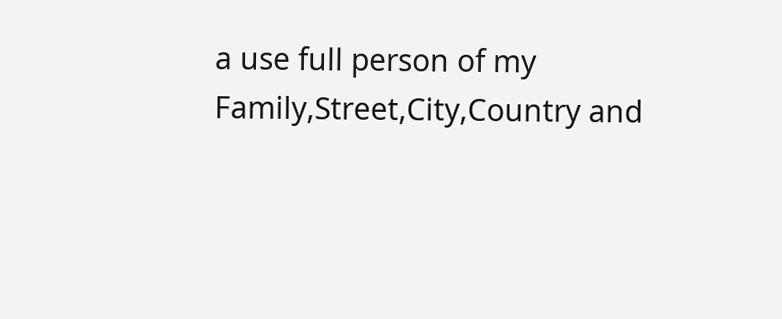a use full person of my Family,Street,City,Country and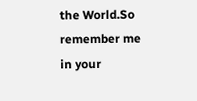the World.So remember me in your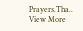Prayers.Tha.. View More